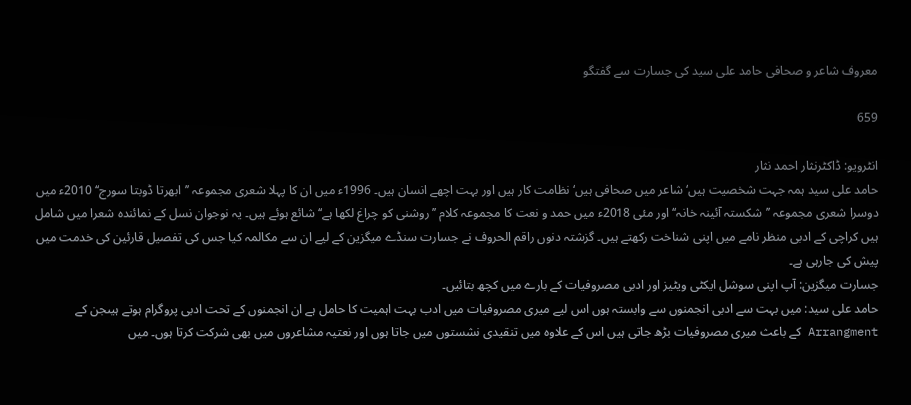معروف شاعر و صحافی حامد علی سید کی جسارت سے گفتگو

659

انٹرویو: ڈاکٹرنثار احمد نثار
حامد علی سید ہمہ جہت شخصیت ہیں‘ شاعر میں صحافی ہیں‘ نظامت کار ہیں اور بہت اچھے انسان ہیں۔ 1996ء میں ان کا پہلا شعری مجموعہ ’’ابھرتا ڈوبتا سورج‘‘ 2010ء میں دوسرا شعری مجموعہ ’’شکستہ آئینہ خانہ‘‘ اور مئی 2018ء میں حمد و نعت کا مجموعہ کلام ’’روشنی کو چراغ لکھا ہے‘‘ شائع ہوئے ہیں۔ یہ نوجوان نسل کے نمائندہ شعرا میں شامل ہیں کراچی کے ادبی منظر نامے میں اپنی شناخت رکھتے ہیں۔ گزشتہ دنوں راقم الحروف نے جسارت سنڈے میگزین کے لیے ان سے مکالمہ کیا جس کی تفصیل قارئین کی خدمت میں پیش کی جارہی ہے۔
جسارت میگزین: آپ اپنی سوشل ایکٹی ویٹیز اور ادبی مصروفیات کے بارے میں کچھ بتائیں۔
حامد علی سید: میں بہت سے ادبی انجمنوں سے وابستہ ہوں اس لیے میری مصروفیات میں ادب بہت اہمیت کا حامل ہے ان انجمنوں کے تحت ادبی پروگرام ہوتے ہیںجن کے Arrangment کے باعث میری مصروفیات بڑھ جاتی ہیں اس کے علاوہ میں تنقیدی نشستوں میں جاتا ہوں اور نعتیہ مشاعروں میں بھی شرکت کرتا ہوں۔ میں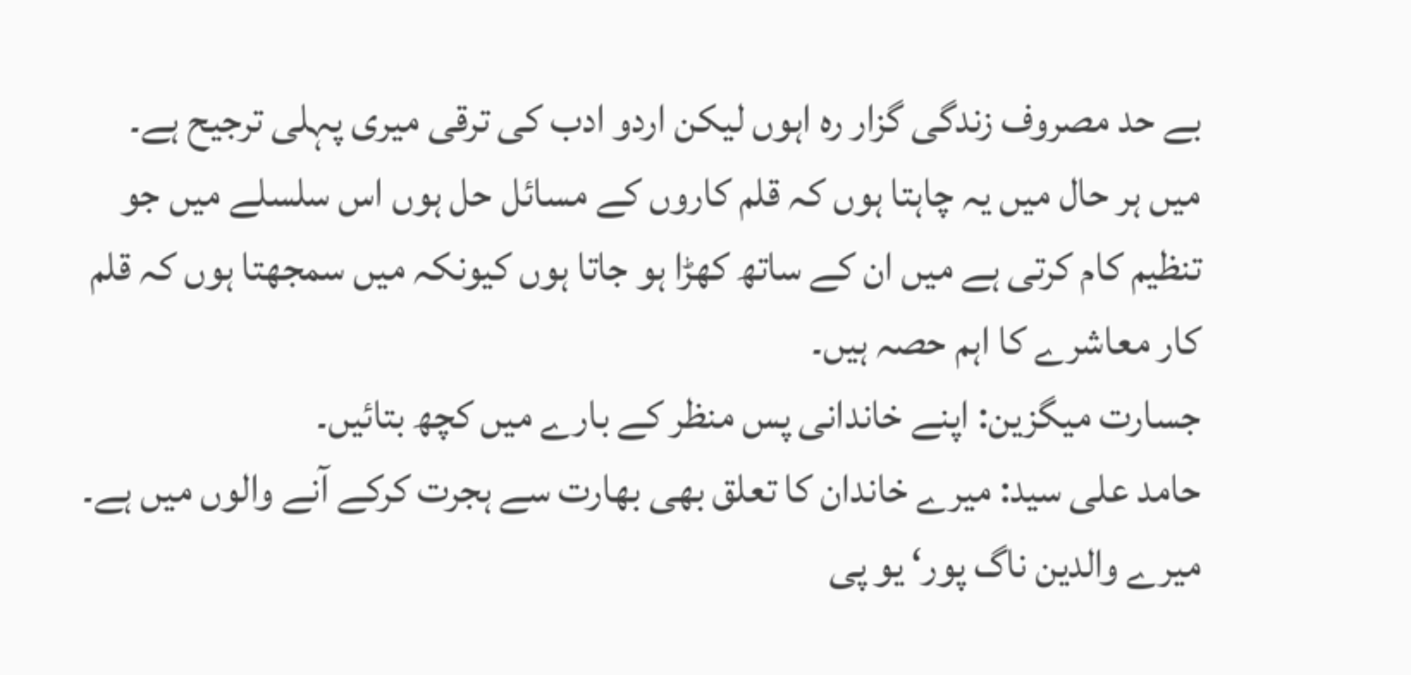بے حد مصروف زندگی گزار رہ اہوں لیکن اردو ادب کی ترقی میری پہلی ترجیح ہے۔ میں ہر حال میں یہ چاہتا ہوں کہ قلم کاروں کے مسائل حل ہوں اس سلسلے میں جو تنظیم کام کرتی ہے میں ان کے ساتھ کھڑا ہو جاتا ہوں کیونکہ میں سمجھتا ہوں کہ قلم کار معاشرے کا اہم حصہ ہیں۔
جسارت میگزین: اپنے خاندانی پس منظر کے بارے میں کچھ بتائیں۔
حامد علی سید: میرے خاندان کا تعلق بھی بھارت سے ہجرت کرکے آنے والوں میں ہے۔ میرے والدین ناگ پور‘ یو پی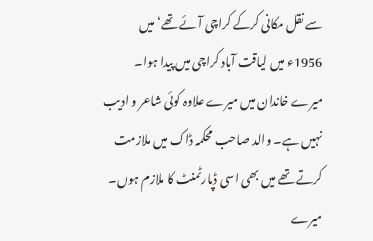سے نقل مکانی کرکے کراچی آئے تھے‘ میں 1956ء میں لیاقت آباد کراچی میں پیدا ہوا۔ میرے خاندان میں میرے علاوہ کوئی شاعر و ادیب نہیں ہے۔ والد صاحب محکمہ ڈاک میں ملازمت کرتے تھے میں بھی اسی ڈپارٹمنٹ کا ملازم ہوں۔ میرے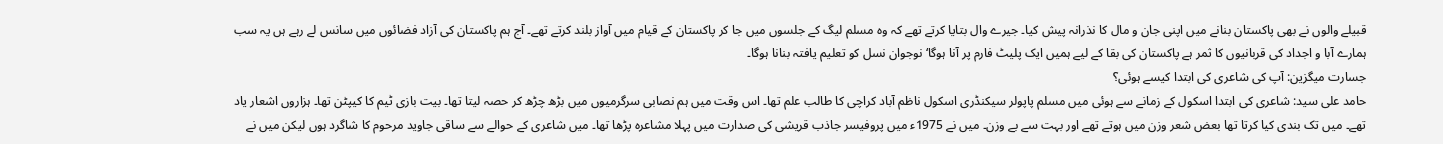قبیلے والوں نے بھی پاکستان بنانے میں اپنی جان و مال کا نذرانہ پیش کیا۔ جیرے وال بتایا کرتے تھے کہ وہ مسلم لیگ کے جلسوں میں جا کر پاکستان کے قیام میں آواز بلند کرتے تھے۔ آج ہم پاکستان کی آزاد فضائوں میں سانس لے رہے ہں یہ سب ہمارے آبا و اجداد کی قربانیوں کا ثمر ہے پاکستان کی بقا کے لیے ہمیں ایک پلیٹ فارم پر آنا ہوگا‘ نوجوان نسل کو تعلیم یافتہ بنانا ہوگا۔
جسارت میگزین: آپ کی شاعری کی ابتدا کیسے ہوئی؟
حامد علی سید: شاعری کی ابتدا اسکول کے زمانے سے ہوئی میں مسلم پاپولر سیکنڈری اسکول ناظم آباد کراچی کا طالب علم تھا۔ اس وقت میں ہم نصابی سرگرمیوں میں بڑھ چڑھ کر حصہ لیتا تھا۔ بیت بازی ٹیم کا کیپٹن تھا۔ ہزاروں اشعار یاد تھے۔ میں تک بندی کیا کرتا تھا بعض شعر وزن میں ہوتے تھے اور بہت سے بے وزن۔ میں نے 1975ء میں پروفیسر جاذب قریشی کی صدارت میں پہلا مشاعرہ پڑھا تھا۔ میں شاعری کے حوالے سے ساقی جاوید مرحوم کا شاگرد ہوں لیکن میں نے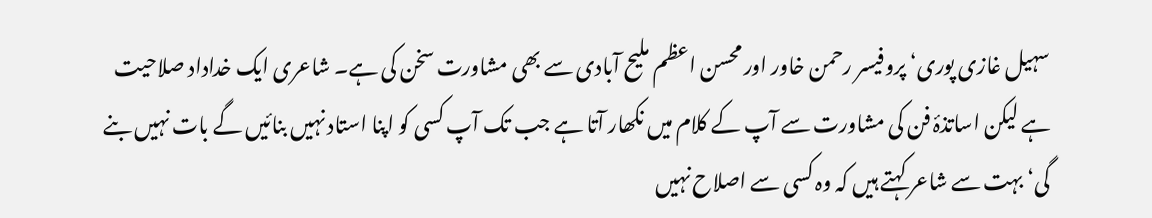سہیل غازی پوری‘ پروفیسر رحمن خاور اور محسن اعظم ملیح آبادی سے بھی مشاورت سخن کی ہے۔ شاعری ایک خداداد صلاحیت ہے لیکن اساتذۂ فن کی مشاورت سے آپ کے کلام میں نکھار آتا ہے جب تک آپ کسی کو اپنا استاد نہیں بنائیں گے بات نہیں بنے گی‘ بہت سے شاعر کہتے ہیں کہ وہ کسی سے اصلاح نہیں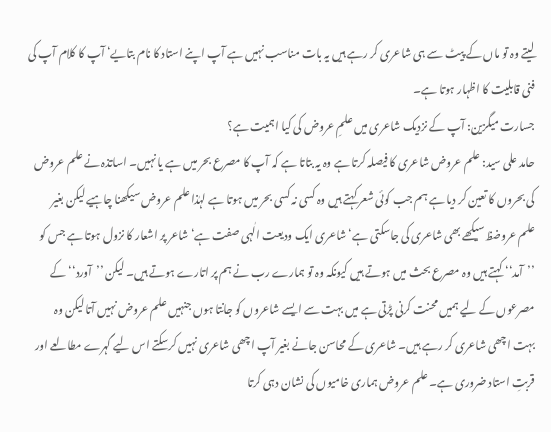لیتے وہ تو ماں کے پیٹ سے ہی شاعری کر رہے ہیں یہ بات مناسب نہیں ہے آپ اپنے استاد کا نام بتایے‘ آپ کا کلام آپ کی فنی قابلیت کا اظہار ہوتا ہے۔
جسارت میگزین: آپ کے نزدیک شاعری میں علمِ عروض کی کیا اہمیت ہے؟
حامد علی سید: علم عروض شاعری کا فیصلہ کرتا ہے وہ یہ بتاتا ہے کہ آپ کا مصرع بحر میں ہے یا نہیں۔ اساتذہ نے علم عروض کی بحروں کا تعین کر دیا ہے ہم جب کوئی شعر کہتے ہیں وہ کسی نہ کسی بحر میں ہوتا ہے لہٰذا علم عروض سیکھنا چاہیے لیکن بغیر علم عروضظ سیکھے بھی شاعری کی جاسکتی ہے‘ شاعری ایک ودیعت الٰہی صفت ہے‘ شاعر پر اشعار کا نزول ہوتا ہے جس کو ’’آمد‘‘ کہتے ہیں وہ مصرع بحث میں ہوتے ہیں کیونکہ وہ تو ہمارے رب نے ہم پر اتارے ہوتے ہیں۔ لیکن ’’آورد‘‘ کے مصرعوں کے لیے ہمیں محنت کرنی پڑتی ہے میں بہت سے ایسے شاعروں کو جانتا ہوں جنہیں علم عروض نہیں آتا لیکن وہ بہت اچھی شاعری کر رہے ہیں۔ شاعری کے محاسن جانے بغیر آپ اچھی شاعری نہیں کرسکتے اس لیے گہرے مطالعے اور قربتِ استاد ضروری ہے۔ علم عروض ہماری خامیوں کی نشان دہی کرتا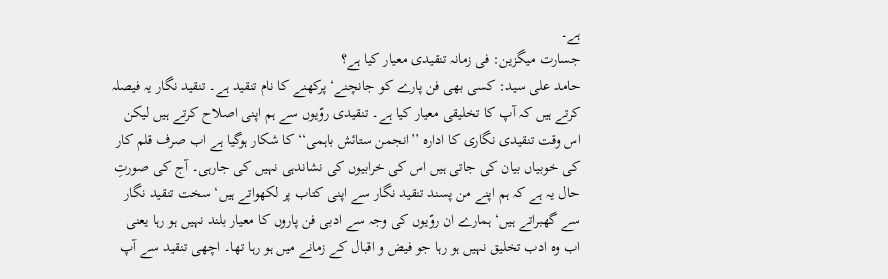ہے۔
جسارت میگزین: فی زمانہ تنقیدی معیار کیا ہے؟
حامد علی سید: کسی بھی فن پارے کو جانچنے‘ پرکھنے کا نام تنقید ہے۔ تنقید نگار یہ فیصلہ کرتے ہیں کہ آپ کا تخلیقی معیار کیا ہے۔ تنقیدی روّیوں سے ہم اپنی اصلاح کرتے ہیں لیکن اس وقت تنقیدی نگاری کا ادارہ ’’انجمن ستائش باہمی‘‘ کا شکار ہوگیا ہے اب صرف قلم کار کی خوبیاں بیان کی جاتی ہیں اس کی خرابیوں کی نشاندہی نہیں کی جارہی۔ آج کی صورتِ حال یہ ہے کہ ہم اپنے من پسند تنقید نگار سے اپنی کتاب پر لکھواتے ہیں‘ سخت تنقید نگار سے گھبراتے ہیں‘ ہمارے ان روّیوں کی وجہ سے ادبی فن پاروں کا معیار بلند نہیں ہو رہا یعنی اب وہ ادب تخلیق نہیں ہو رہا جو فیض و اقبال کے زمانے میں ہو رہا تھا۔ اچھی تنقید سے آپ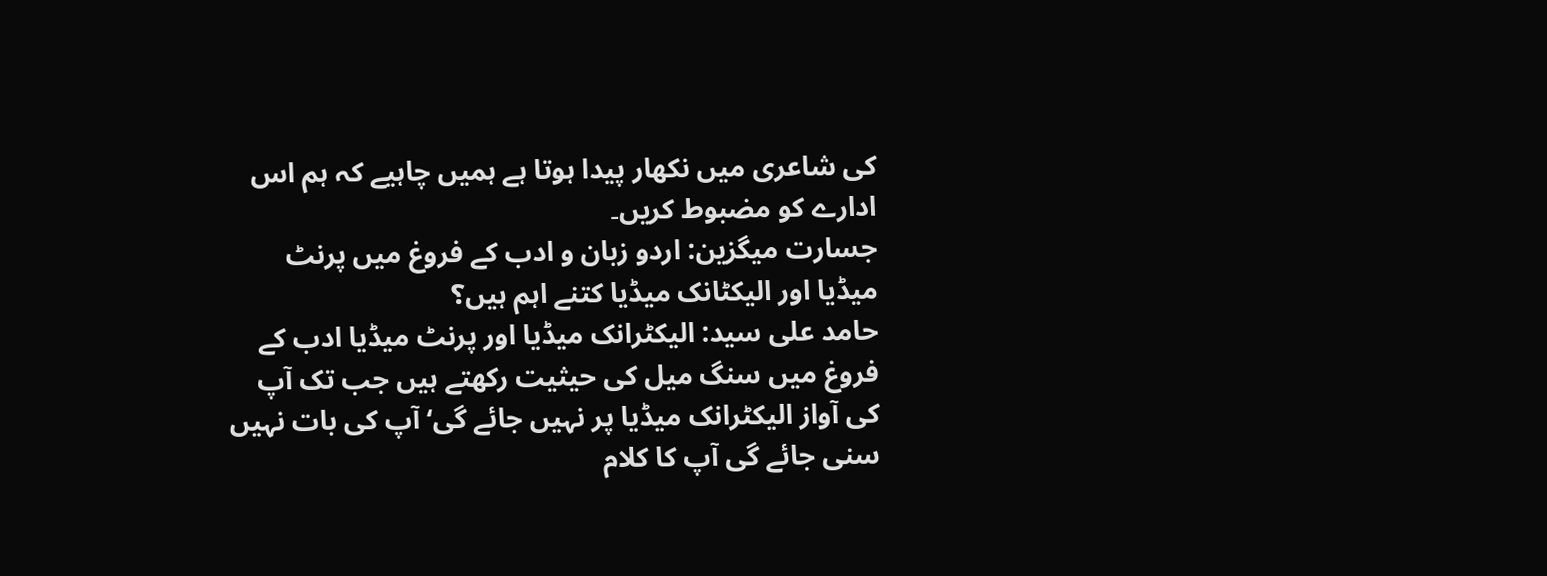کی شاعری میں نکھار پیدا ہوتا ہے ہمیں چاہیے کہ ہم اس ادارے کو مضبوط کریں۔
جسارت میگزین: اردو زبان و ادب کے فروغ میں پرنٹ میڈیا اور الیکٹانک میڈیا کتنے اہم ہیں؟
حامد علی سید: الیکٹرانک میڈیا اور پرنٹ میڈیا ادب کے فروغ میں سنگ میل کی حیثیت رکھتے ہیں جب تک آپ کی آواز الیکٹرانک میڈیا پر نہیں جائے گی‘ آپ کی بات نہیں سنی جائے گی آپ کا کلام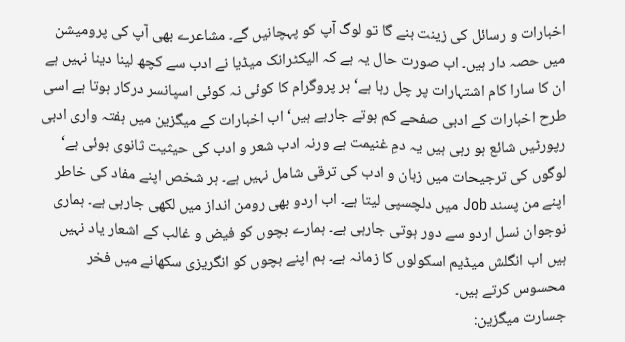اخبارات و رسائل کی زینت بنے گا تو لوگ آپ کو پہچانیں گے۔ مشاعرے بھی آپ کی پرومیشن میں حصہ دار ہیں۔ اب صورت حال یہ ہے کہ الیکٹرانک میڈیا نے ادب سے کچھ لینا دینا نہیں ہے ان کا سارا کام اشتہارات پر چل رہا ہے‘ ہر پروگرام کا کوئی نہ کوئی اسپانسر درکار ہوتا ہے اسی طرح اخبارات کے ادبی صفحے کم ہوتے جارہے ہیں‘ اب اخبارات کے میگزین میں ہفتہ واری ادبی رپورٹیں شائع ہو رہی ہیں یہ دمِ غنیمت ہے ورنہ ادب شعر و ادب کی حیثیت ثانوی ہوئی ہے‘ لوگوں کی ترجیحات میں زبان و ادب کی ترقی شامل نہیں ہے۔ ہر شخص اپنے مفاد کی خاطر اپنے من پسند Job میں دلچسپی لیتا ہے۔ اب اردو بھی رومن انداز میں لکھی جارہی ہے۔ ہماری نوجوان نسل اردو سے دور ہوتی جارہی ہے۔ ہمارے بچوں کو فیض و غالب کے اشعار یاد نہیں ہیں اب انگلش میڈیم اسکولوں کا زمانہ ہے۔ ہم اپنے بچوں کو انگریزی سکھانے میں فخر محسوس کرتے ہیں۔
جسارت میگزین: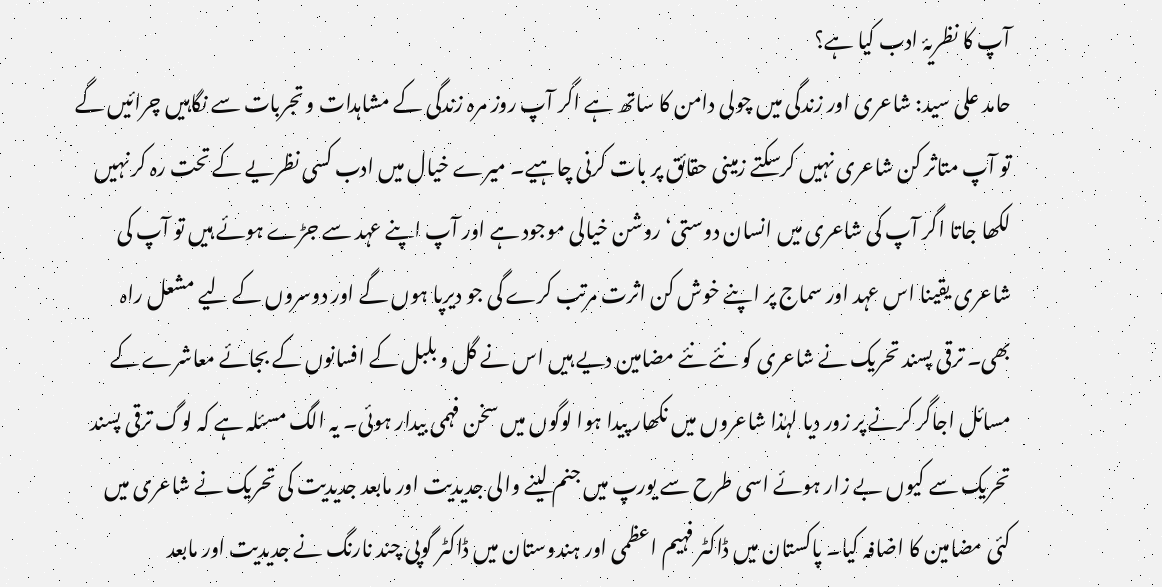آپ کا نظریۂ ادب کیا ہے؟
حامد علی سید: شاعری اور زندگی میں چولی دامن کا ساتھ ہے اگر آپ روز مرہ زندگی کے مشاہدات و تجربات سے نگاہیں چرائیں گے تو آپ متاثر کن شاعری نہیں کرسکتے زمینی حقائق پر بات کرنی چاہیے۔ میرے خیال میں ادب کسی نظریے کے تحت رہ کر نہیں لکھا جاتا اگر آپ کی شاعری میں انسان دوستی‘ روشن خیالی موجود ہے اور آپ اپنے عہد سے جڑے ہوئے ہیں تو آپ کی شاعری یقینا اس عہد اور سماج پر اپنے خوش کن اثرت مرتب کرے گی جو دیرپا ہوں گے اور دوسروں کے لیے مشعل راہ بھی۔ ترقی پسند تحریک نے شاعری کو نئے نئے مضامین دیے ہیں اس نے گل و بلبل کے افسانوں کے بجائے معاشرے کے مسائل اجاگر کرنے پر زور دیا لہٰذا شاعروں میں نکھار پیدا ہوا لوگوں میں سخن فہمی بیدار ہوئی۔ یہ الگ مسئلہ ہے کہ لوگ ترقی پسند تحریک سے کیوں بے زار ہوئے اسی طرح سے یورپ میں جنم لینے والی جدیدیت اور مابعد جدیدیت کی تحریک نے شاعری میں کئی مضامین کا اضافہ کیا۔ پاکستان میں ڈاکٹر فہیم اعظمی اور ہندوستان میں ڈاکٹر گوپی چند نارنگ نے جدیدیت اور مابعد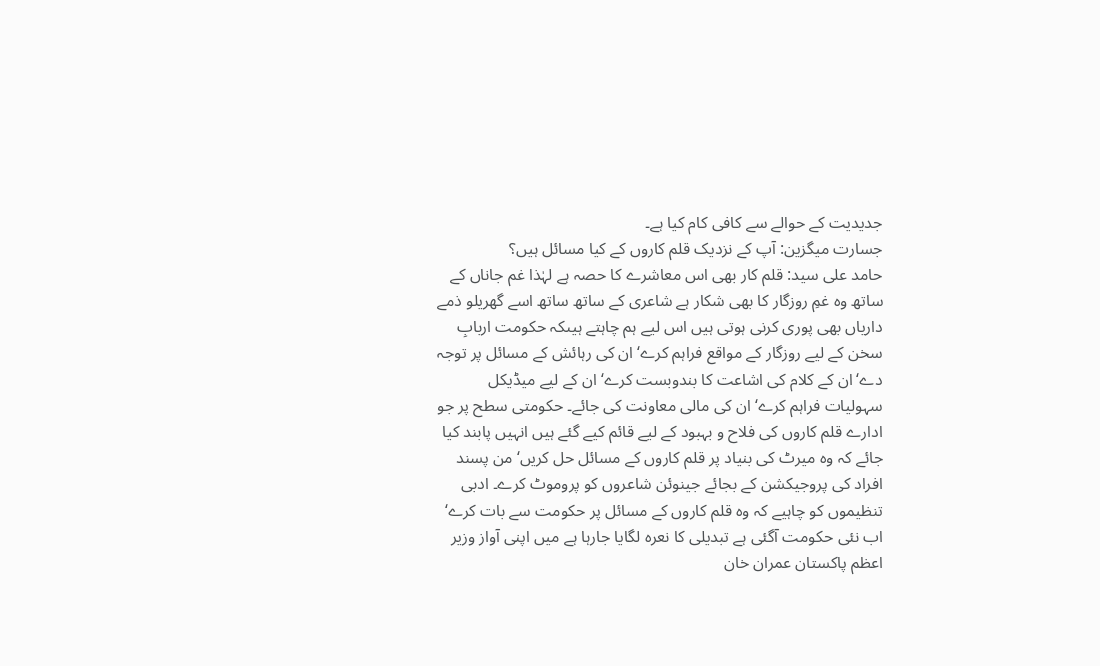جدیدیت کے حوالے سے کافی کام کیا ہے۔
جسارت میگزین: آپ کے نزدیک قلم کاروں کے کیا مسائل ہیں؟
حامد علی سید: قلم کار بھی اس معاشرے کا حصہ ہے لہٰذا غم جاناں کے ساتھ وہ غمِ روزگار کا بھی شکار ہے شاعری کے ساتھ ساتھ اسے گھریلو ذمے داریاں بھی پوری کرنی ہوتی ہیں اس لیے ہم چاہتے ہیںکہ حکومت اربابِ سخن کے لیے روزگار کے مواقع فراہم کرے‘ ان کی رہائش کے مسائل پر توجہ دے‘ ان کے کلام کی اشاعت کا بندوبست کرے‘ ان کے لیے میڈیکل سہولیات فراہم کرے‘ ان کی مالی معاونت کی جائے۔ حکومتی سطح پر جو ادارے قلم کاروں کی فلاح و بہبود کے لیے قائم کیے گئے ہیں انہیں پابند کیا جائے کہ وہ میرٹ کی بنیاد پر قلم کاروں کے مسائل حل کریں‘ من پسند افراد کی پروجیکشن کے بجائے جینوئن شاعروں کو پروموٹ کرے۔ ادبی تنظیموں کو چاہیے کہ وہ قلم کاروں کے مسائل پر حکومت سے بات کرے‘ اب نئی حکومت آگئی ہے تبدیلی کا نعرہ لگایا جارہا ہے میں اپنی آواز وزیر اعظم پاکستان عمران خان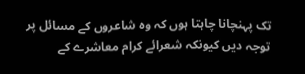تک پہنچانا چاہتا ہوں کہ وہ شاعروں کے مسائل پر توجہ دیں کیونکہ شعرائے کرام معاشرے کے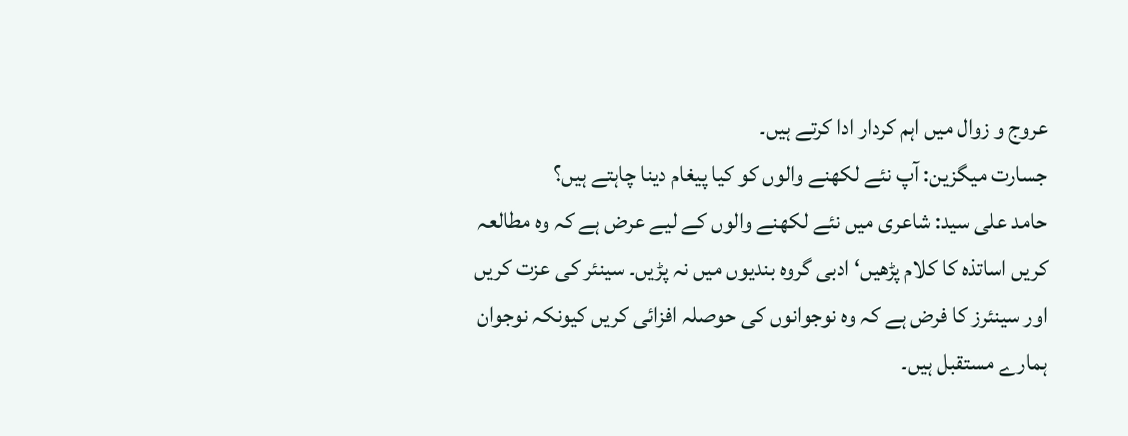عروج و زوال میں اہم کردار ادا کرتے ہیں۔
جسارت میگزین: آپ نئے لکھنے والوں کو کیا پیغام دینا چاہتے ہیں؟
حامد علی سید: شاعری میں نئے لکھنے والوں کے لیے عرض ہے کہ وہ مطالعہ کریں اساتذہ کا کلام پڑھیں‘ ادبی گروہ بندیوں میں نہ پڑیں۔ سینئر کی عزت کریں اور سینئرز کا فرض ہے کہ وہ نوجوانوں کی حوصلہ افزائی کریں کیونکہ نوجوان ہمارے مستقبل ہیں۔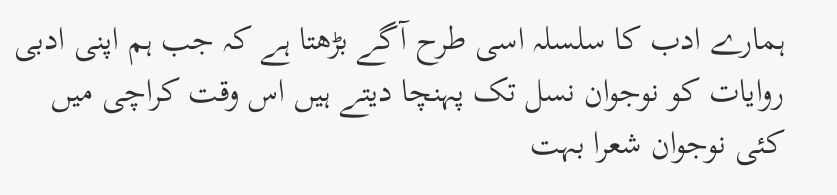ہمارے ادب کا سلسلہ اسی طرح آگے بڑھتا ہے کہ جب ہم اپنی ادبی روایات کو نوجوان نسل تک پہنچا دیتے ہیں اس وقت کراچی میں کئی نوجوان شعرا بہت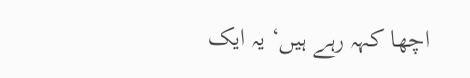اچھا کہہ رہے ہیں‘ یہ ایک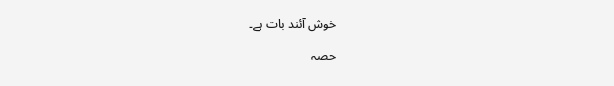خوش آئند بات ہے۔

حصہ